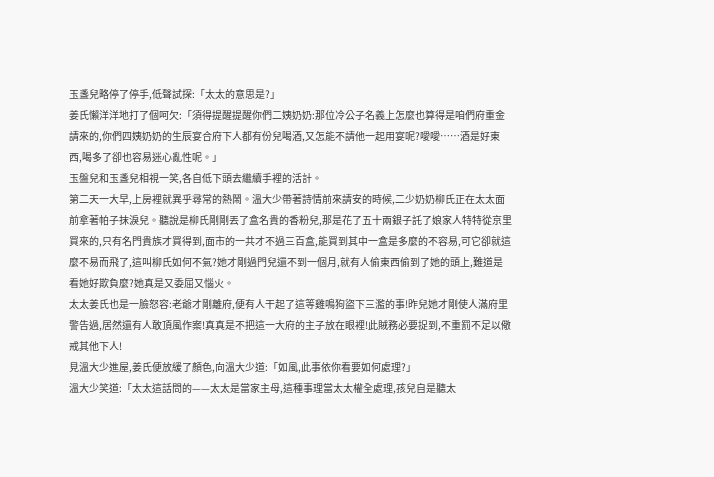玉盞兒略停了停手,低聲試探:「太太的意思是?」
姜氏懶洋洋地打了個呵欠:「須得提醒提醒你們二姨奶奶:那位冷公子名義上怎麼也算得是咱們府重金請來的,你們四姨奶奶的生辰宴合府下人都有份兒喝酒,又怎能不請他一起用宴呢?噯噯……酒是好東西,喝多了卻也容易迷心亂性呢。」
玉盤兒和玉盞兒相視一笑,各自低下頭去繼續手裡的活計。
第二天一大早,上房裡就異乎尋常的熱鬧。溫大少帶著詩情前來請安的時候,二少奶奶柳氏正在太太面前拿著帕子抹淚兒。聽說是柳氏剛剛丟了盒名貴的香粉兒,那是花了五十兩銀子託了娘家人特特從京里買來的,只有名門貴族才買得到,面市的一共才不過三百盒,能買到其中一盒是多麼的不容易,可它卻就這麼不易而飛了,這叫柳氏如何不氣?她才剛過門兒還不到一個月,就有人偷東西偷到了她的頭上,難道是看她好欺負麼?她真是又委屈又惱火。
太太姜氏也是一臉怒容:老爺才剛離府,便有人干起了這等雞鳴狗盜下三濫的事!昨兒她才剛使人滿府里警告過,居然還有人敢頂風作案!真真是不把這一大府的主子放在眼裡!此賊務必要捉到,不重罰不足以儆戒其他下人!
見溫大少進屋,姜氏便放緩了顏色,向溫大少道:「如風,此事依你看要如何處理?」
溫大少笑道:「太太這話問的——太太是當家主母,這種事理當太太權全處理,孩兒自是聽太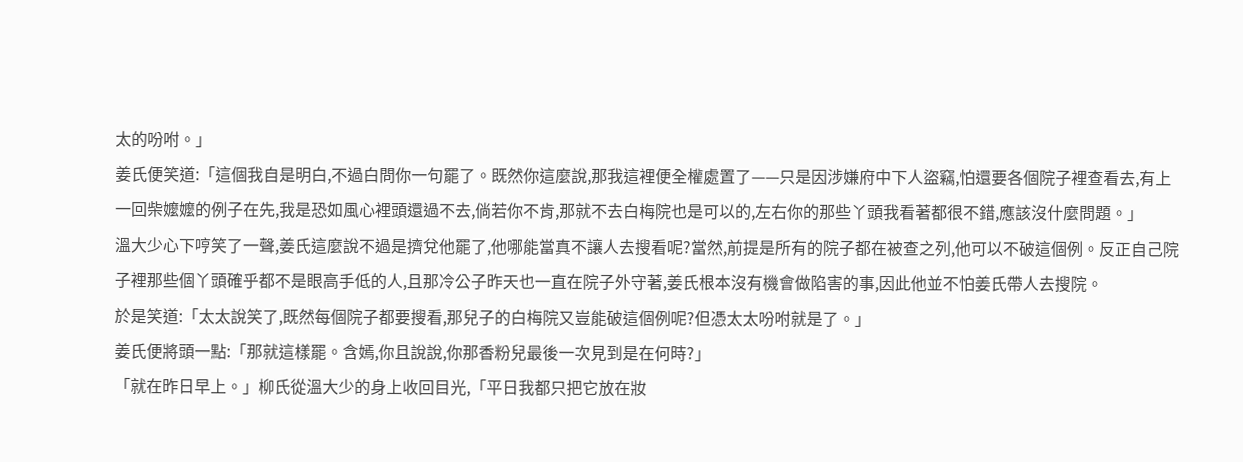太的吩咐。」
姜氏便笑道:「這個我自是明白,不過白問你一句罷了。既然你這麼說,那我這裡便全權處置了——只是因涉嫌府中下人盜竊,怕還要各個院子裡查看去,有上一回柴嬤嬤的例子在先,我是恐如風心裡頭還過不去,倘若你不肯,那就不去白梅院也是可以的,左右你的那些丫頭我看著都很不錯,應該沒什麼問題。」
溫大少心下哼笑了一聲,姜氏這麼說不過是擠兌他罷了,他哪能當真不讓人去搜看呢?當然,前提是所有的院子都在被查之列,他可以不破這個例。反正自己院子裡那些個丫頭確乎都不是眼高手低的人,且那冷公子昨天也一直在院子外守著,姜氏根本沒有機會做陷害的事,因此他並不怕姜氏帶人去搜院。
於是笑道:「太太說笑了,既然每個院子都要搜看,那兒子的白梅院又豈能破這個例呢?但憑太太吩咐就是了。」
姜氏便將頭一點:「那就這樣罷。含嫣,你且說說,你那香粉兒最後一次見到是在何時?」
「就在昨日早上。」柳氏從溫大少的身上收回目光,「平日我都只把它放在妝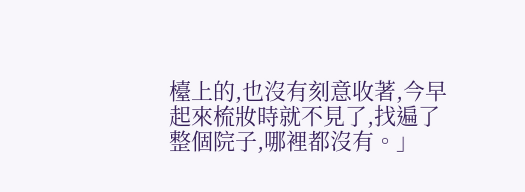檯上的,也沒有刻意收著,今早起來梳妝時就不見了,找遍了整個院子,哪裡都沒有。」